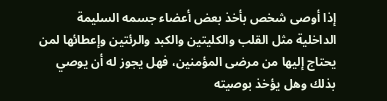إذا أوصى شخص بأخذ بعض أعضاء جسمه السليمة الداخلية مثل القلب والكليتين والكبد والرئتين وإعطائها لمن يحتاج إليها من مرضى المؤمنين، فهل يجوز له أن يوصي بذلك وهل يؤخذ بوصيته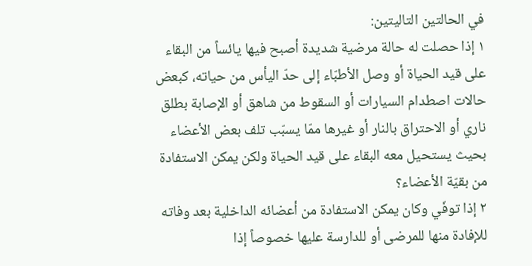في الحالتين التاليتين:
١ إذا حصلت له حالة مرضية شديدة أصبح فيها يائساً من البقاء على قيد الحياة أو وصل الأطبّاء إلى حدّ اليأس من حياته، كبعض حالات اصطدام السيارات أو السقوط من شاهق أو الإصابة بطلق ناري أو الاحتراق بالنار أو غيرها ممّا يسبّب تلف بعض الأعضاء بحيث يستحيل معه البقاء على قيد الحياة ولكن يمكن الاستفادة من بقيّة الأعضاء؟
٢ إذا توفّي وكان يمكن الاستفادة من أعضائه الداخلية بعد وفاته للإفادة منها للمرضى أو للدارسة عليها خصوصاً إذا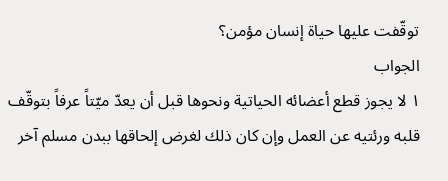توقّفت عليها حياة إنسان مؤمن؟
الجواب
١ لا يجوز قطع أعضائه الحياتية ونحوها قبل أن يعدّ ميّتاً عرفاً بتوقّف قلبه ورئتيه عن العمل وإن كان ذلك لغرض إلحاقها ببدن مسلم آخر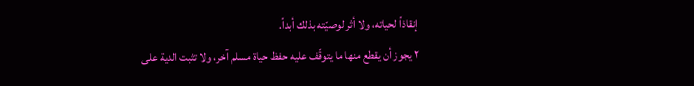إنقاذاً لحياته، ولا أثر لوصيّته بذلك أبداً.
٢ يجوز أن يقطع منها ما يتوقّف عليه حفظ حياة مسلم آخر، ولا تثبت الدية على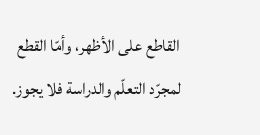القاطع على الأظهر، وأمّا القطع لمجرّد التعلّم والدراسة فلا يجوز.